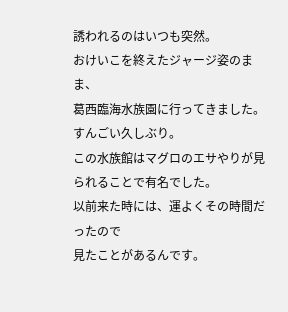誘われるのはいつも突然。
おけいこを終えたジャージ姿のまま、
葛西臨海水族園に行ってきました。
すんごい久しぶり。
この水族館はマグロのエサやりが見られることで有名でした。
以前来た時には、運よくその時間だったので
見たことがあるんです。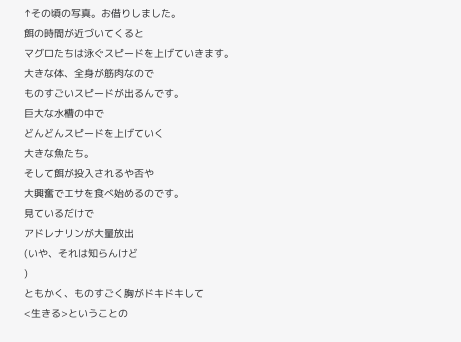↑その頃の写真。お借りしました。
餌の時間が近づいてくると
マグロたちは泳ぐスピードを上げていきます。
大きな体、全身が筋肉なので
ものすごいスピードが出るんです。
巨大な水槽の中で
どんどんスピードを上げていく
大きな魚たち。
そして餌が投入されるや否や
大興奮でエサを食べ始めるのです。
見ているだけで
アドレナリンが大量放出
(いや、それは知らんけど
)
ともかく、ものすごく胸がドキドキして
<生きる>ということの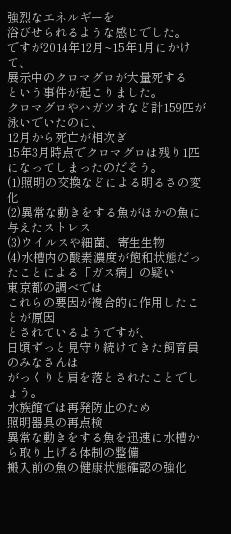強烈なエネルギーを
浴びせられるような感じでした。
ですが2014年12月~15年1月にかけて、
展示中のクロマグロが大量死する
という事件が起こりました。
クロマグロやハガツオなど計159匹が泳いでいたのに、
12月から死亡が相次ぎ
15年3月時点でクロマグロは残り1匹になってしまったのだそう。
(1)照明の交換などによる明るさの変化
(2)異常な動きをする魚がほかの魚に与えたストレス
(3)ウイルスや細菌、寄生生物
(4)水槽内の酸素濃度が飽和状態だったことによる「ガス病」の疑い
東京都の調べでは
これらの要因が複合的に作用したことが原因
とされているようですが、
日頃ずっと見守り続けてきた飼育員のみなさんは
がっくりと肩を落とされたことでしょう。
水族館では再発防止のため
照明器具の再点検
異常な動きをする魚を迅速に水槽から取り上げる体制の整備
搬入前の魚の健康状態確認の強化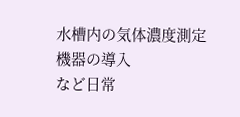水槽内の気体濃度測定機器の導入
など日常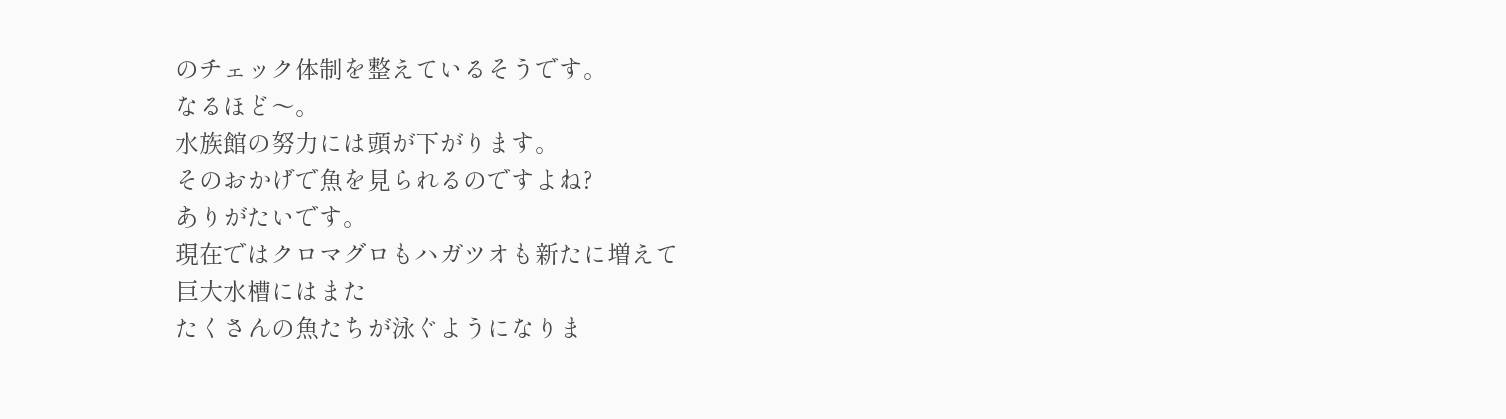のチェック体制を整えているそうです。
なるほど〜。
水族館の努力には頭が下がります。
そのおかげで魚を見られるのですよね?
ありがたいです。
現在ではクロマグロもハガツオも新たに増えて
巨大水槽にはまた
たくさんの魚たちが泳ぐようになりま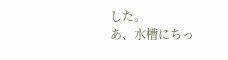した。
あ、水槽にちっ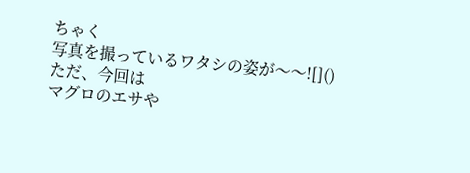ちゃく
写真を撮っているワタシの姿が〜〜![]()
ただ、今回は
マグロのエサや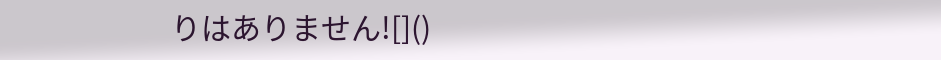りはありません![]()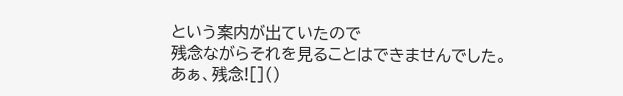という案内が出ていたので
残念ながらそれを見ることはできませんでした。
あぁ、残念![]()